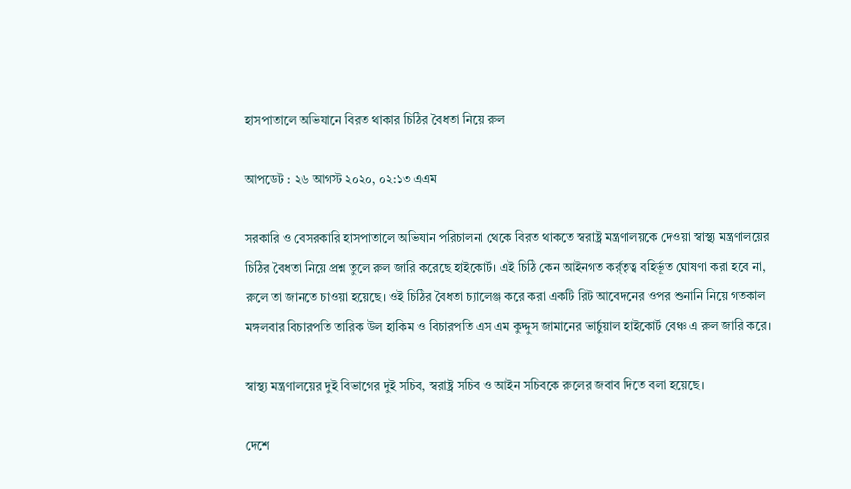হাসপাতালে অভিযানে বিরত থাকার চিঠির বৈধতা নিয়ে রুল

আপডেট : ২৬ আগস্ট ২০২০, ০২:১৩ এএম

সরকারি ও বেসরকারি হাসপাতালে অভিযান পরিচালনা থেকে বিরত থাকতে স্বরাষ্ট্র মন্ত্রণালয়কে দেওয়া স্বাস্থ্য মন্ত্রণালয়ের চিঠির বৈধতা নিয়ে প্রশ্ন তুলে রুল জারি করেছে হাইকোর্ট। এই চিঠি কেন আইনগত কর্র্তৃত্ব বহির্ভূত ঘোষণা করা হবে না, রুলে তা জানতে চাওয়া হয়েছে। ওই চিঠির বৈধতা চ্যালেঞ্জ করে করা একটি রিট আবেদনের ওপর শুনানি নিয়ে গতকাল মঙ্গলবার বিচারপতি তারিক উল হাকিম ও বিচারপতি এস এম কুদ্দুস জামানের ভার্চুয়াল হাইকোর্ট বেঞ্চ এ রুল জারি করে।

স্বাস্থ্য মন্ত্রণালয়ের দুই বিভাগের দুই সচিব, স্বরাষ্ট্র সচিব ও আইন সচিবকে রুলের জবাব দিতে বলা হয়েছে।

দেশে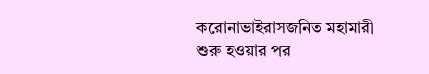করোনাভাইরাসজনিত মহামারী শুরু হওয়ার পর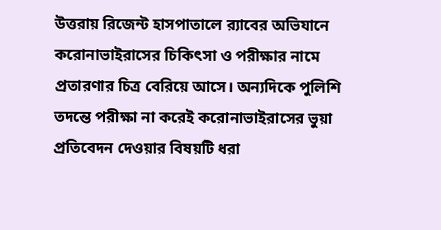উত্তরায় রিজেন্ট হাসপাতালে র‌্যাবের অভিযানে করোনাভাইরাসের চিকিৎসা ও পরীক্ষার নামে প্রতারণার চিত্র বেরিয়ে আসে। অন্যদিকে পুলিশি তদন্তে পরীক্ষা না করেই করোনাভাইরাসের ভুয়া প্রতিবেদন দেওয়ার বিষয়টি ধরা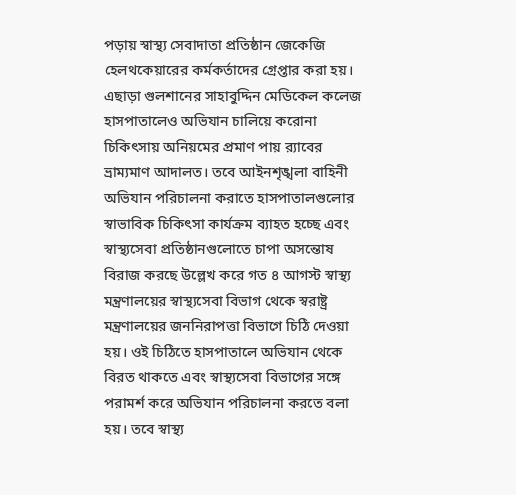পড়ায় স্বাস্থ্য সেবাদাতা প্রতিষ্ঠান জেকেজি হেলথকেয়ারের কর্মকর্তাদের গ্রেপ্তার করা হয়। এছাড়া গুলশানের সাহাবুদ্দিন মেডিকেল কলেজ হাসপাতালেও অভিযান চালিয়ে করোনা চিকিৎসায় অনিয়মের প্রমাণ পায় র‌্যাবের ভ্রাম্যমাণ আদালত। তবে আইনশৃঙ্খলা বাহিনী অভিযান পরিচালনা করাতে হাসপাতালগুলোর স্বাভাবিক চিকিৎসা কার্যক্রম ব্যাহত হচ্ছে এবং স্বাস্থ্যসেবা প্রতিষ্ঠানগুলোতে চাপা অসন্তোষ বিরাজ করছে উল্লেখ করে গত ৪ আগস্ট স্বাস্থ্য মন্ত্রণালয়ের স্বাস্থ্যসেবা বিভাগ থেকে স্বরাষ্ট্র মন্ত্রণালয়ের জননিরাপত্তা বিভাগে চিঠি দেওয়া হয়। ওই চিঠিতে হাসপাতালে অভিযান থেকে বিরত থাকতে এবং স্বাস্থ্যসেবা বিভাগের সঙ্গে পরামর্শ করে অভিযান পরিচালনা করতে বলা হয়। তবে স্বাস্থ্য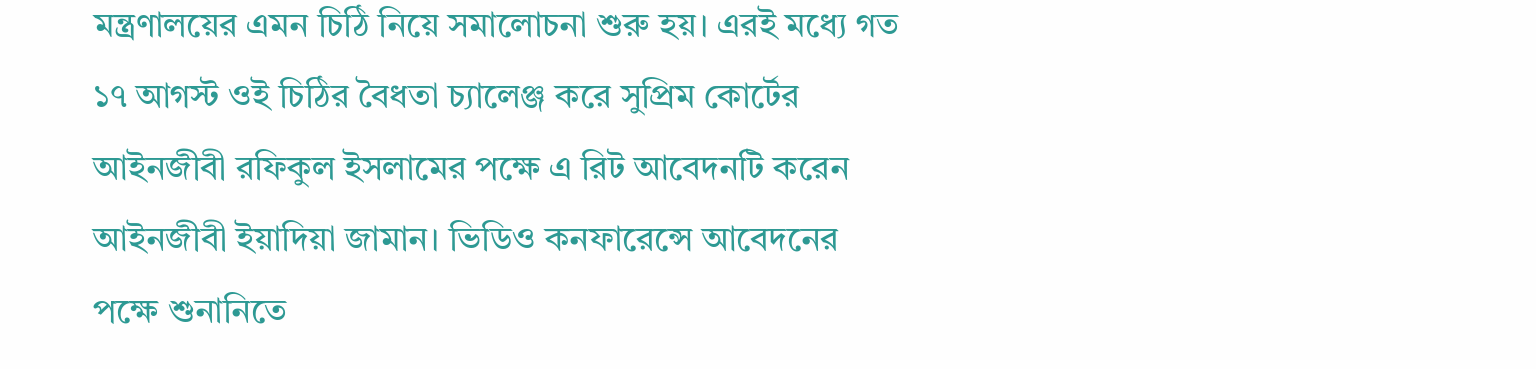মন্ত্রণালয়ের এমন চিঠি নিয়ে সমালোচনা শুরু হয়। এরই মধ্যে গত ১৭ আগস্ট ওই চিঠির বৈধতা চ্যালেঞ্জ করে সুপ্রিম কোর্টের আইনজীবী রফিকুল ইসলামের পক্ষে এ রিট আবেদনটি করেন আইনজীবী ইয়াদিয়া জামান। ভিডিও কনফারেন্সে আবেদনের পক্ষে শুনানিতে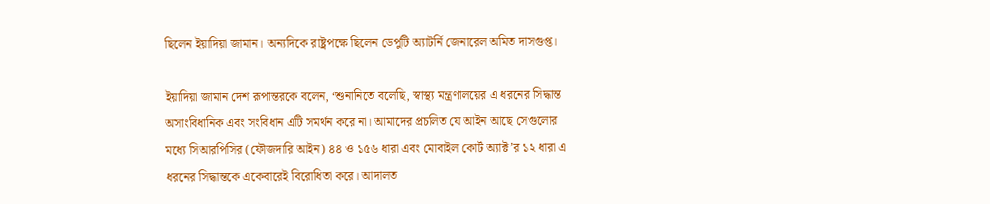ছিলেন ইয়াদিয়া জামান। অন্যদিকে রাষ্ট্রপক্ষে ছিলেন ডেপুটি অ্যাটর্নি জেনারেল অমিত দাসগুপ্ত।

ইয়াদিয়া জামান দেশ রূপান্তরকে বলেন, ‘শুনানিতে বলেছি, স্বাস্থ্য মন্ত্রণালয়ের এ ধরনের সিদ্ধান্ত অসাংবিধানিক এবং সংবিধান এটি সমর্থন করে না। আমাদের প্রচলিত যে আইন আছে সেগুলোর মধ্যে সিআরপিসির (ফৌজদারি আইন) ৪৪ ও ১৫৬ ধারা এবং মোবাইল কোর্ট অ্যাক্ট’র ১২ ধারা এ ধরনের সিদ্ধান্তকে একেবারেই বিরোধিতা করে। আদালত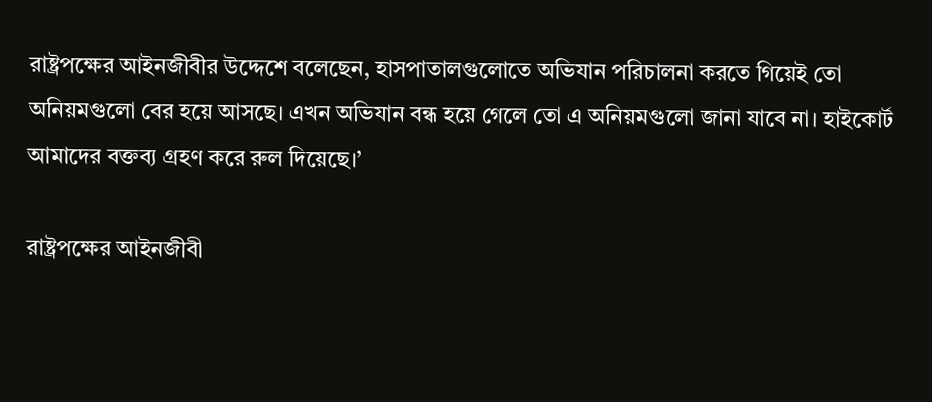রাষ্ট্রপক্ষের আইনজীবীর উদ্দেশে বলেছেন, হাসপাতালগুলোতে অভিযান পরিচালনা করতে গিয়েই তো  অনিয়মগুলো বের হয়ে আসছে। এখন অভিযান বন্ধ হয়ে গেলে তো এ অনিয়মগুলো জানা যাবে না। হাইকোর্ট আমাদের বক্তব্য গ্রহণ করে রুল দিয়েছে।’

রাষ্ট্রপক্ষের আইনজীবী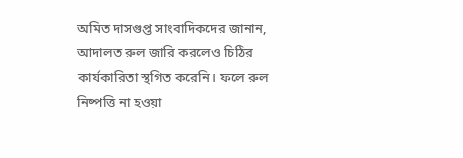অমিত দাসগুপ্ত সাংবাদিকদের জানান, আদালত রুল জারি করলেও চিঠির কার্যকারিতা স্থগিত করেনি। ফলে রুল নিষ্পত্তি না হওয়া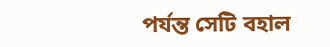পর্যন্ত সেটি বহাল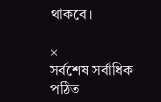থাকবে।

×
সর্বশেষ সর্বাধিক পঠিত